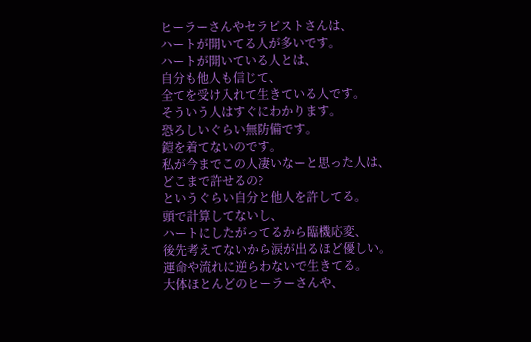ヒーラーさんやセラピストさんは、
ハートが開いてる人が多いです。
ハートが開いている人とは、
自分も他人も信じて、
全てを受け入れて生きている人です。
そういう人はすぐにわかります。
恐ろしいぐらい無防備です。
鎧を着てないのです。
私が今までこの人凄いなーと思った人は、
どこまで許せるの?
というぐらい自分と他人を許してる。
頭で計算してないし、
ハートにしたがってるから臨機応変、
後先考えてないから涙が出るほど優しい。
運命や流れに逆らわないで生きてる。
大体ほとんどのヒーラーさんや、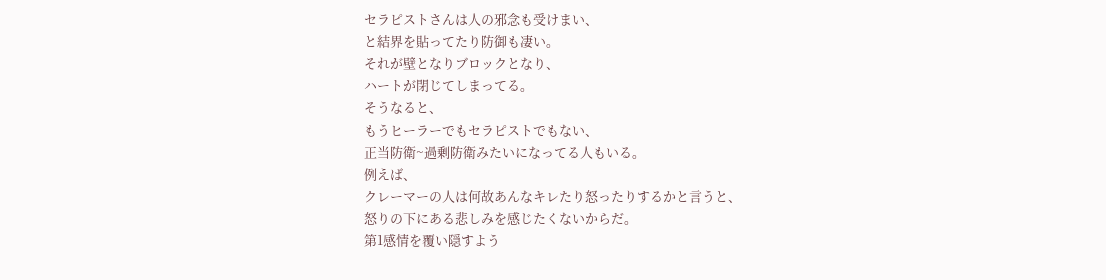セラピストさんは人の邪念も受けまい、
と結界を貼ってたり防御も凄い。
それが壁となりブロックとなり、
ハートが閉じてしまってる。
そうなると、
もうヒーラーでもセラピストでもない、
正当防衛~過剰防衛みたいになってる人もいる。
例えば、
クレーマーの人は何故あんなキレたり怒ったりするかと言うと、
怒りの下にある悲しみを感じたくないからだ。
第1感情を覆い隠すよう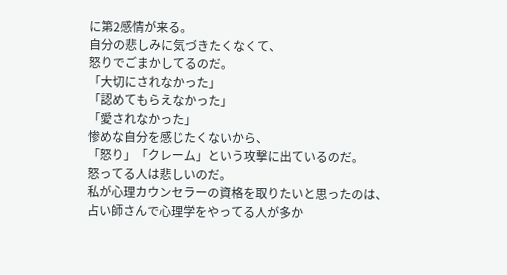に第2感情が来る。
自分の悲しみに気づきたくなくて、
怒りでごまかしてるのだ。
「大切にされなかった」
「認めてもらえなかった」
「愛されなかった」
惨めな自分を感じたくないから、
「怒り」「クレーム」という攻撃に出ているのだ。
怒ってる人は悲しいのだ。
私が心理カウンセラーの資格を取りたいと思ったのは、
占い師さんで心理学をやってる人が多か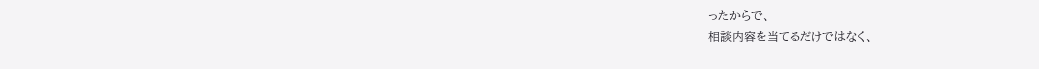ったからで、
相談内容を当てるだけではなく、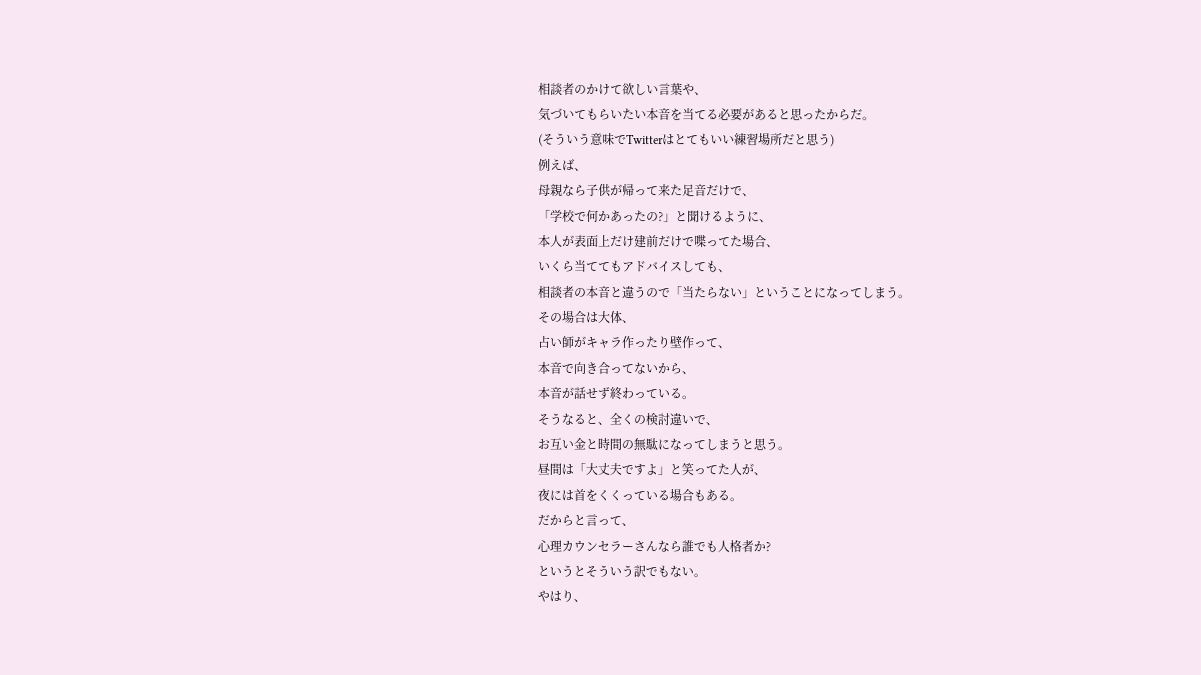相談者のかけて欲しい言葉や、
気づいてもらいたい本音を当てる必要があると思ったからだ。
(そういう意味でTwitterはとてもいい練習場所だと思う)
例えば、
母親なら子供が帰って来た足音だけで、
「学校で何かあったの?」と聞けるように、
本人が表面上だけ建前だけで喋ってた場合、
いくら当ててもアドバイスしても、
相談者の本音と違うので「当たらない」ということになってしまう。
その場合は大体、
占い師がキャラ作ったり壁作って、
本音で向き合ってないから、
本音が話せず終わっている。
そうなると、全くの検討違いで、
お互い金と時間の無駄になってしまうと思う。
昼間は「大丈夫ですよ」と笑ってた人が、
夜には首をくくっている場合もある。
だからと言って、
心理カウンセラーさんなら誰でも人格者か?
というとそういう訳でもない。
やはり、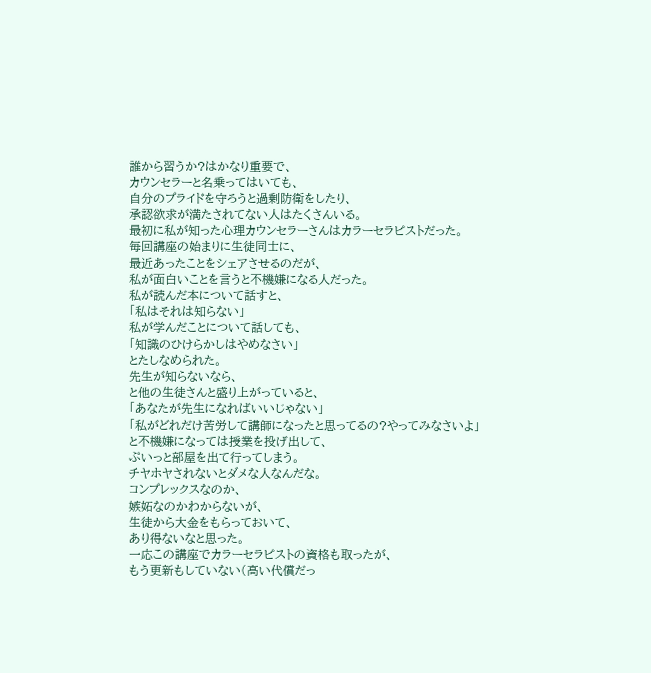誰から習うか?はかなり重要で、
カウンセラーと名乗ってはいても、
自分のプライドを守ろうと過剰防衛をしたり、
承認欲求が満たされてない人はたくさんいる。
最初に私が知った心理カウンセラーさんはカラーセラピストだった。
毎回講座の始まりに生徒同士に、
最近あったことをシェアさせるのだが、
私が面白いことを言うと不機嫌になる人だった。
私が読んだ本について話すと、
「私はそれは知らない」
私が学んだことについて話しても、
「知識のひけらかしはやめなさい」
とたしなめられた。
先生が知らないなら、
と他の生徒さんと盛り上がっていると、
「あなたが先生になればいいじゃない」
「私がどれだけ苦労して講師になったと思ってるの?やってみなさいよ」
と不機嫌になっては授業を投げ出して、
ぷいっと部屋を出て行ってしまう。
チヤホヤされないとダメな人なんだな。
コンプレックスなのか、
嫉妬なのかわからないが、
生徒から大金をもらっておいて、
あり得ないなと思った。
一応この講座でカラーセラピストの資格も取ったが、
もう更新もしていない(高い代償だっ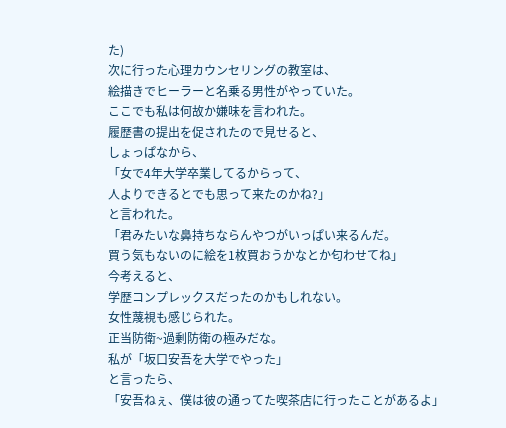た)
次に行った心理カウンセリングの教室は、
絵描きでヒーラーと名乗る男性がやっていた。
ここでも私は何故か嫌味を言われた。
履歴書の提出を促されたので見せると、
しょっぱなから、
「女で4年大学卒業してるからって、
人よりできるとでも思って来たのかね?」
と言われた。
「君みたいな鼻持ちならんやつがいっぱい来るんだ。
買う気もないのに絵を1枚買おうかなとか匂わせてね」
今考えると、
学歴コンプレックスだったのかもしれない。
女性蔑視も感じられた。
正当防衛~過剰防衛の極みだな。
私が「坂口安吾を大学でやった」
と言ったら、
「安吾ねぇ、僕は彼の通ってた喫茶店に行ったことがあるよ」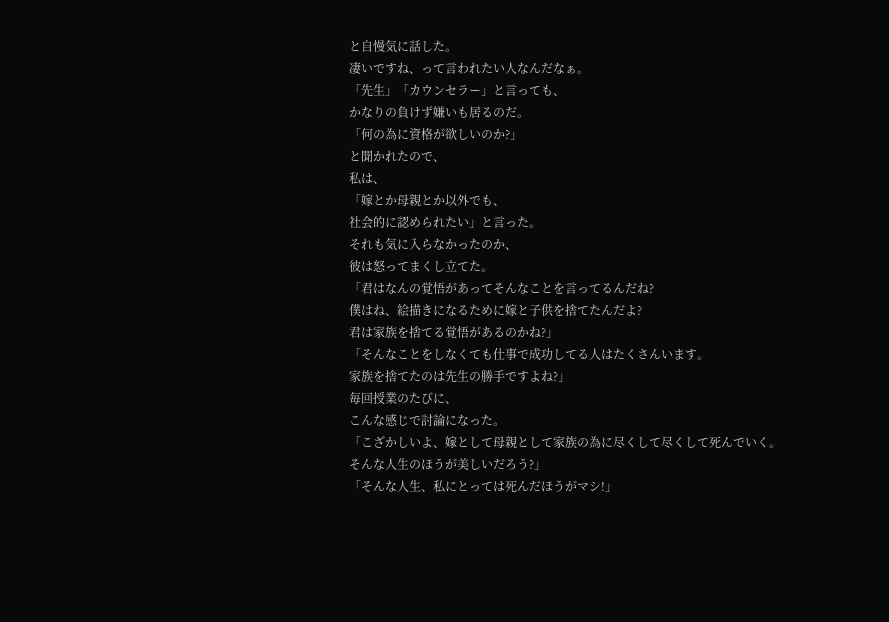と自慢気に話した。
凄いですね、って言われたい人なんだなぁ。
「先生」「カウンセラー」と言っても、
かなりの負けず嫌いも居るのだ。
「何の為に資格が欲しいのか?」
と聞かれたので、
私は、
「嫁とか母親とか以外でも、
社会的に認められたい」と言った。
それも気に入らなかったのか、
彼は怒ってまくし立てた。
「君はなんの覚悟があってそんなことを言ってるんだね?
僕はね、絵描きになるために嫁と子供を捨てたんだよ?
君は家族を捨てる覚悟があるのかね?」
「そんなことをしなくても仕事で成功してる人はたくさんいます。
家族を捨てたのは先生の勝手ですよね?」
毎回授業のたびに、
こんな感じで討論になった。
「こざかしいよ、嫁として母親として家族の為に尽くして尽くして死んでいく。
そんな人生のほうが美しいだろう?」
「そんな人生、私にとっては死んだほうがマシ!」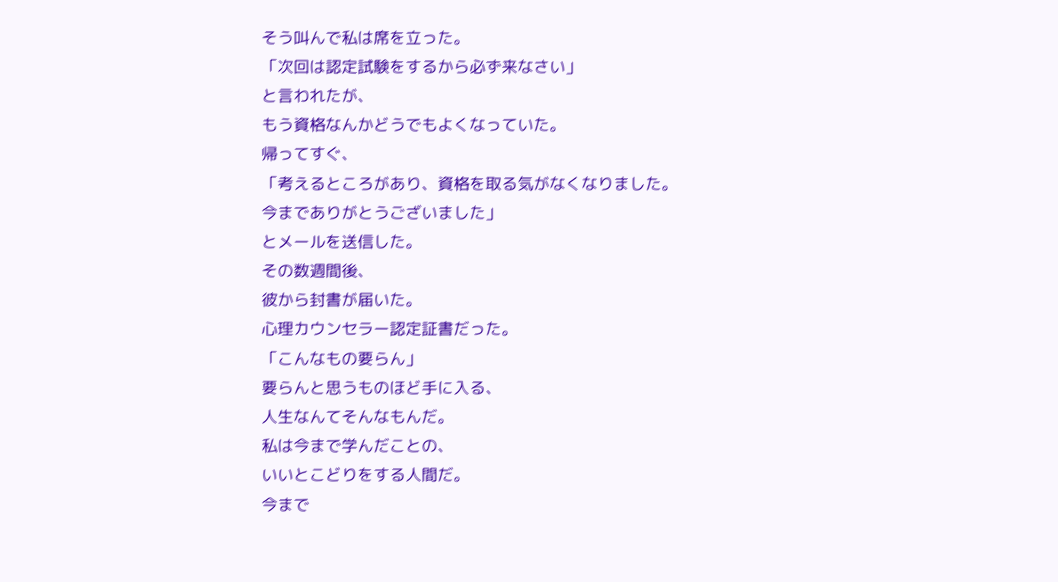そう叫んで私は席を立った。
「次回は認定試験をするから必ず来なさい」
と言われたが、
もう資格なんかどうでもよくなっていた。
帰ってすぐ、
「考えるところがあり、資格を取る気がなくなりました。
今までありがとうございました」
とメールを送信した。
その数週間後、
彼から封書が届いた。
心理カウンセラー認定証書だった。
「こんなもの要らん」
要らんと思うものほど手に入る、
人生なんてそんなもんだ。
私は今まで学んだことの、
いいとこどりをする人間だ。
今まで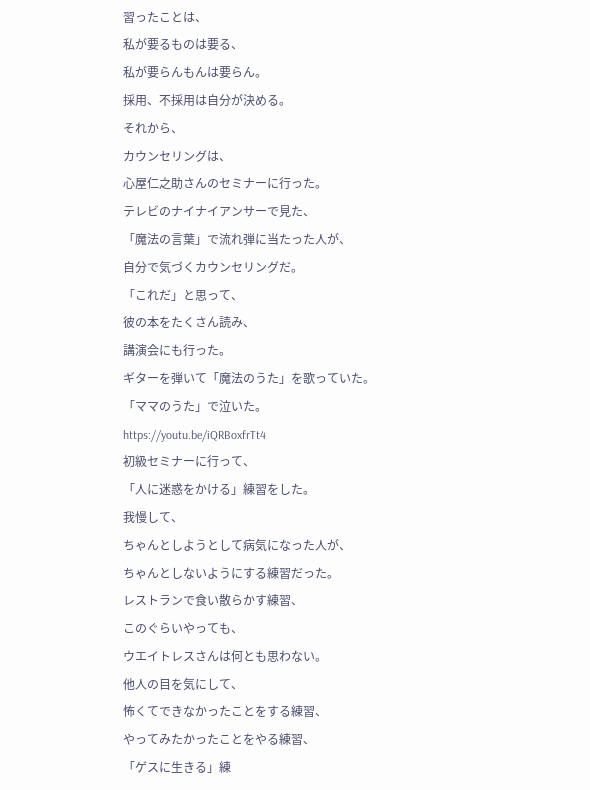習ったことは、
私が要るものは要る、
私が要らんもんは要らん。
採用、不採用は自分が決める。
それから、
カウンセリングは、
心屋仁之助さんのセミナーに行った。
テレビのナイナイアンサーで見た、
「魔法の言葉」で流れ弾に当たった人が、
自分で気づくカウンセリングだ。
「これだ」と思って、
彼の本をたくさん読み、
講演会にも行った。
ギターを弾いて「魔法のうた」を歌っていた。
「ママのうた」で泣いた。
https://youtu.be/iQRBoxfrTt4
初級セミナーに行って、
「人に迷惑をかける」練習をした。
我慢して、
ちゃんとしようとして病気になった人が、
ちゃんとしないようにする練習だった。
レストランで食い散らかす練習、
このぐらいやっても、
ウエイトレスさんは何とも思わない。
他人の目を気にして、
怖くてできなかったことをする練習、
やってみたかったことをやる練習、
「ゲスに生きる」練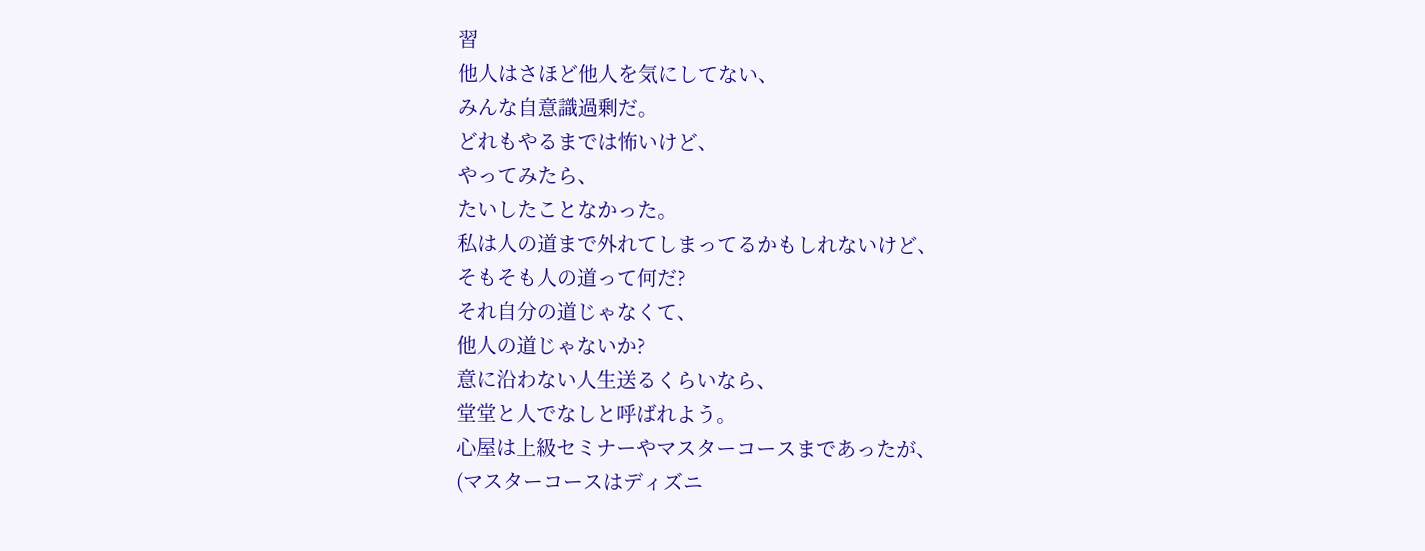習
他人はさほど他人を気にしてない、
みんな自意識過剰だ。
どれもやるまでは怖いけど、
やってみたら、
たいしたことなかった。
私は人の道まで外れてしまってるかもしれないけど、
そもそも人の道って何だ?
それ自分の道じゃなくて、
他人の道じゃないか?
意に沿わない人生送るくらいなら、
堂堂と人でなしと呼ばれよう。
心屋は上級セミナーやマスターコースまであったが、
(マスターコースはディズニ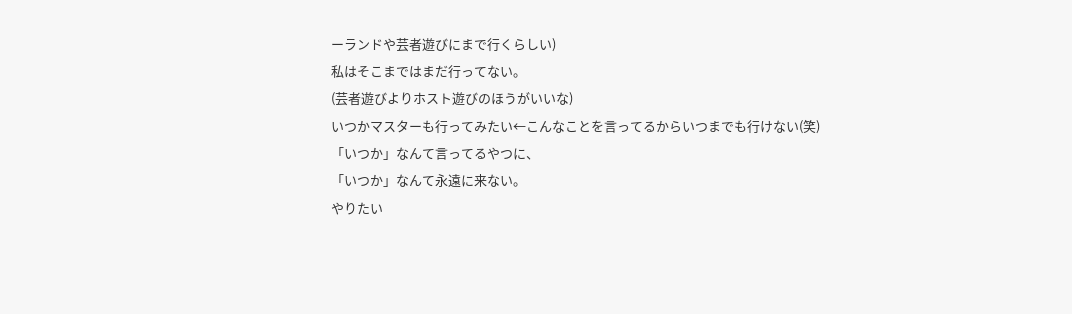ーランドや芸者遊びにまで行くらしい)
私はそこまではまだ行ってない。
(芸者遊びよりホスト遊びのほうがいいな)
いつかマスターも行ってみたい←こんなことを言ってるからいつまでも行けない(笑)
「いつか」なんて言ってるやつに、
「いつか」なんて永遠に来ない。
やりたい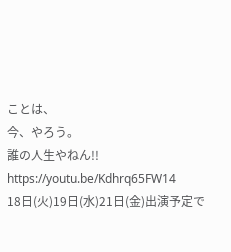ことは、
今、やろう。
誰の人生やねん!!
https://youtu.be/Kdhrq65FW14
18日(火)19日(水)21日(金)出演予定で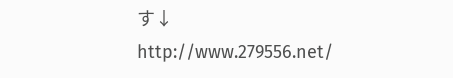す↓
http://www.279556.net/